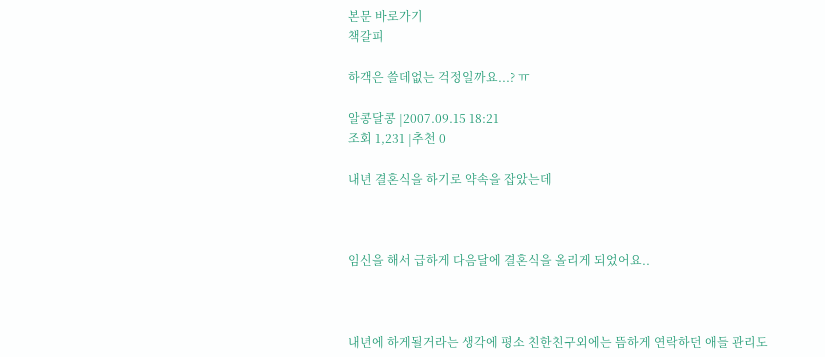본문 바로가기
책갈피

하객은 쓸데없는 걱정일까요...? ㅠ

알콩달콩 |2007.09.15 18:21
조회 1,231 |추천 0

내년 결혼식을 하기로 약속을 잡았는데



임신을 해서 급하게 다음달에 결혼식을 올리게 되었어요..



내년에 하게될거라는 생각에 평소 친한친구외에는 뜸하게 연락하던 애들 관리도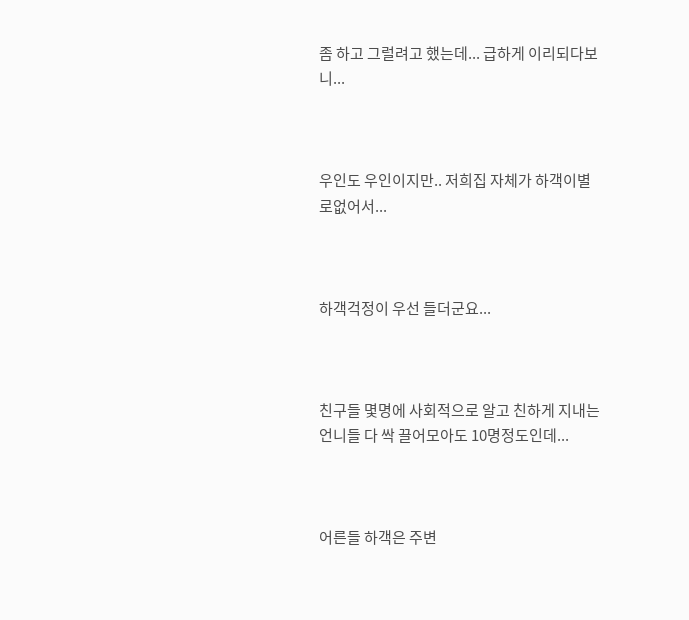좀 하고 그럴려고 했는데... 급하게 이리되다보니...



우인도 우인이지만.. 저희집 자체가 하객이별로없어서...



하객걱정이 우선 들더군요...



친구들 몇명에 사회적으로 알고 친하게 지내는 언니들 다 싹 끌어모아도 10명정도인데...



어른들 하객은 주변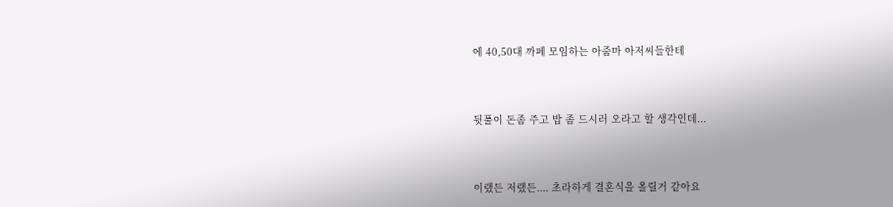에 40,50대 까페 모임하는 아줌마 아저씨들한테



뒷풀이 돈좀 주고 밥 좀 드시러 오라고 할 생각인데...



이랬든 저랬든.... 초라하게 결혼식을 올릴거 같아요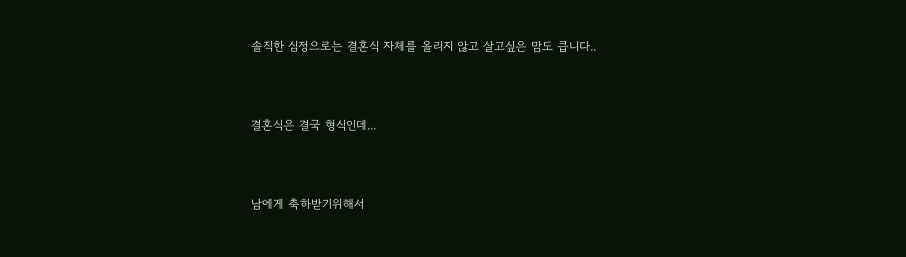솔직한 심정으로는 결혼식 자체를 올리지 않고 살고싶은 맘도 큽니다..



결혼식은 결국 형식인데...



남에게 축하받기위해서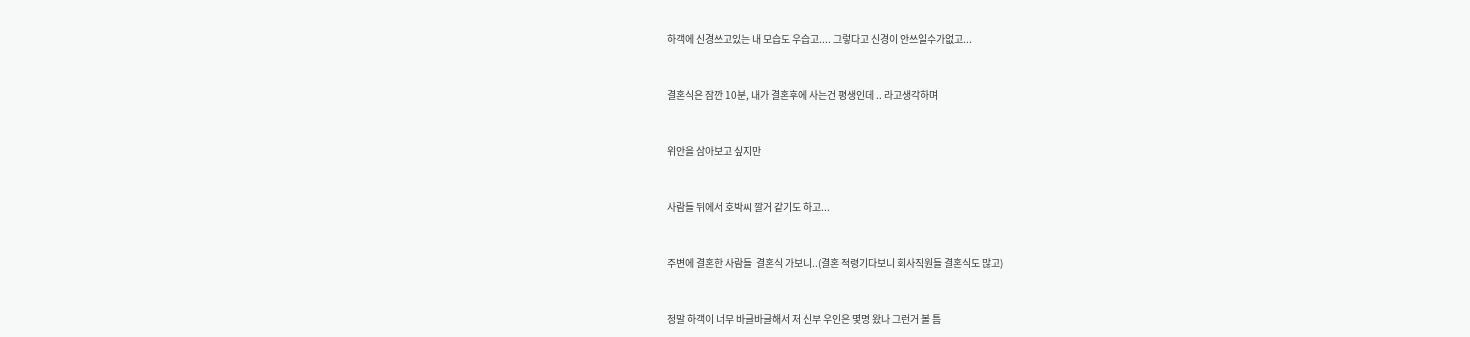하객에 신경쓰고있는 내 모습도 우습고.... 그렇다고 신경이 안쓰일수가없고...



결혼식은 잠깐 10분, 내가 결혼후에 사는건 평생인데 .. 라고생각하며



위안을 삼아보고 싶지만



사람들 뒤에서 호박씨 깔거 같기도 하고...



주변에 결혼한 사람들  결혼식 가보니..(결혼 적령기다보니 회사직원들 결혼식도 많고)



정말 하객이 너무 바글바글해서 저 신부 우인은 몇명 왔나 그런거 볼 틈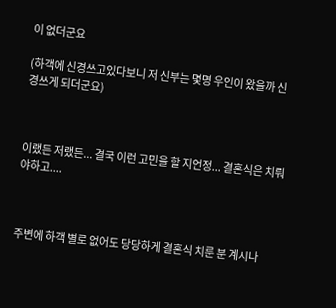이 없더군요

(하객에 신경쓰고있다보니 저 신부는 몇명 우인이 왔을까 신경쓰게 되더군요)



이랬든 저랬든... 결국 이런 고민을 할 지언정... 결혼식은 치뤄야하고....



주변에 하객 별로 없어도 당당하게 결혼식 치룬 분 계시나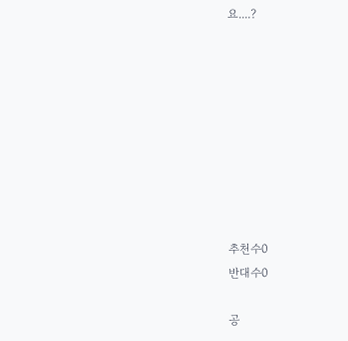요....?









추천수0
반대수0

공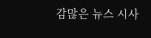감많은 뉴스 시사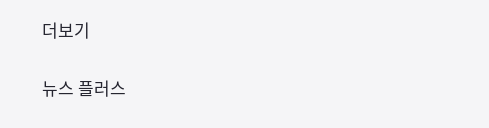더보기

뉴스 플러스